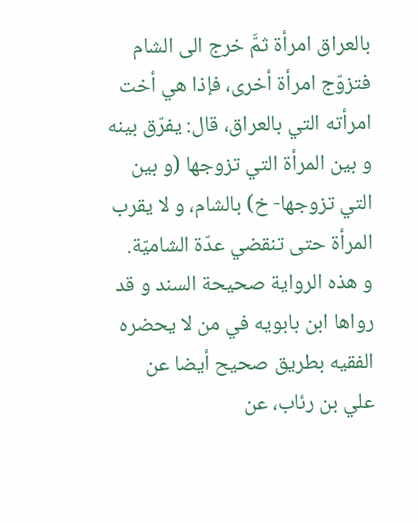بالعراق امرأة ثمَّ خرج الى الشام فتزوّج امرأة أخرى، فإذا هي أخت امرأته التي بالعراق، قال: يفرّق بينه و بين المرأة التي تزوجها (و بين التي تزوجها- خ) بالشام، و لا يقرب المرأة حتى تنقضي عدّة الشاميّة.
و هذه الرواية صحيحة السند و قد رواها ابن بابويه في من لا يحضره الفقيه بطريق صحيح أيضا عن علي بن رئاب، عن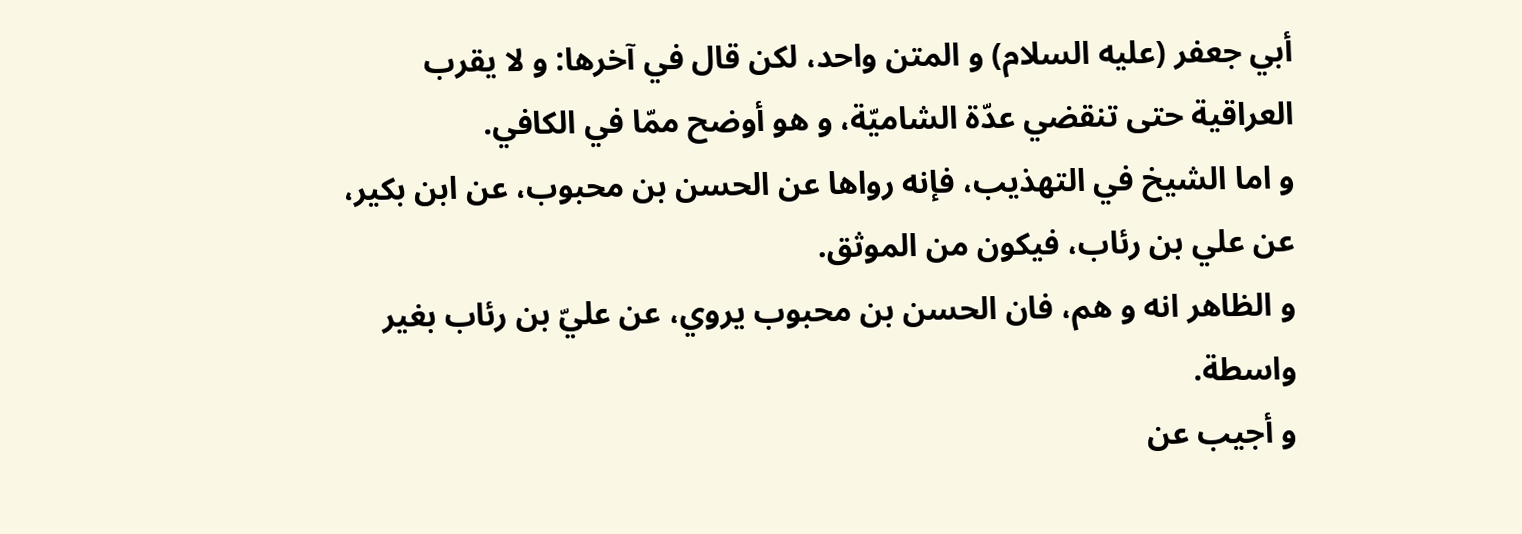أبي جعفر (عليه السلام) و المتن واحد، لكن قال في آخرها: و لا يقرب العراقية حتى تنقضي عدّة الشاميّة، و هو أوضح ممّا في الكافي.
و اما الشيخ في التهذيب، فإنه رواها عن الحسن بن محبوب، عن ابن بكير، عن علي بن رئاب، فيكون من الموثق.
و الظاهر انه و هم، فان الحسن بن محبوب يروي، عن عليّ بن رئاب بغير واسطة.
و أجيب عن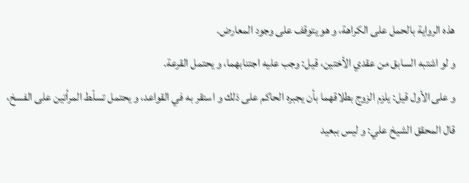هذه الرواية بالحمل على الكراهة، و هو يتوقف على وجود المعارض.
و لو اشتبه السابق من عقدي الأختين، قيل: وجب عليه اجتنابهما، و يحتمل القرعة.
و على الأول قيل: يلزم الزوج بطلاقهما بأن يجبره الحاكم على ذلك و استقر به في القواعد، و يحتمل تسلّط المرأتين على الفسخ، قال المحقق الشيخ علي: و ليس ببعيد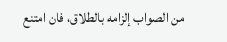من الصواب إلزامه بالطلاق، فان امتنع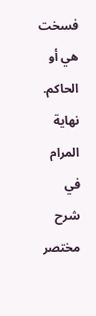فسخت هي أو الحاكم.
نهاية المرام في شرح مختصر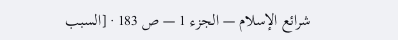شرائع الإسلام — الجزء 1 — ص 183 · [السبب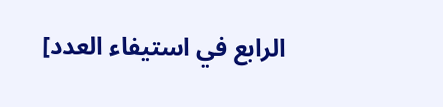الرابع في استيفاء العدد]